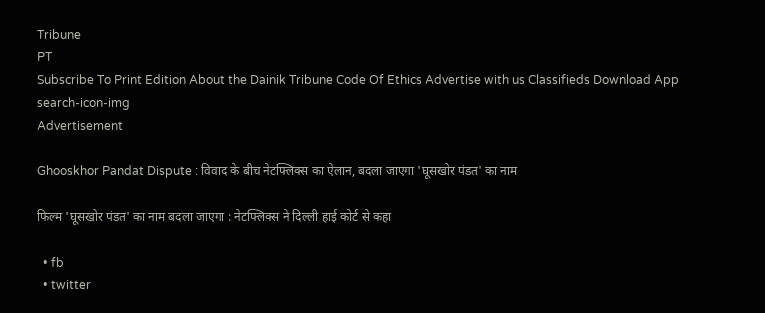Tribune
PT
Subscribe To Print Edition About the Dainik Tribune Code Of Ethics Advertise with us Classifieds Download App
search-icon-img
Advertisement

Ghooskhor Pandat Dispute : विवाद के बीच नेटफ्लिक्स का ऐलान, बदला जाएगा 'घूसखोर पंडत' का नाम

फिल्म 'घूसखोर पंडत' का नाम बदला जाएगा : नेटफ्लिक्स ने दिल्ली हाई कोर्ट से कहा

  • fb
  • twitter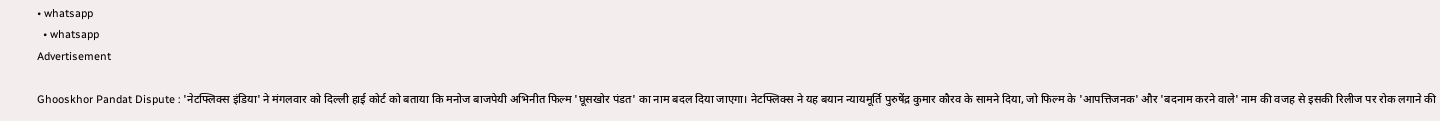• whatsapp
  • whatsapp
Advertisement

Ghooskhor Pandat Dispute : 'नेटफ्लिक्स इंडिया' ने मंगलवार को दिल्ली हाई कोर्ट को बताया कि मनोज बाजपेयी अभिनीत फिल्म 'घूसखोर पंडत' का नाम बदल दिया जाएगा। नेटफ्लिक्स ने यह बयान न्यायमूर्ति पुरुषेंद्र कुमार कौरव के सामने दिया, जो फिल्म के 'आपत्तिजनक' और 'बदनाम करने वाले' नाम की वजह से इसकी रिलीज पर रोक लगाने की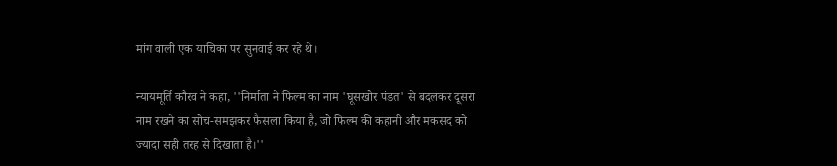मांग वाली एक याचिका पर सुनवाई कर रहे थे।

न्यायमूर्ति कौरव ने कहा, ''निर्माता ने फिल्म का नाम 'घूसखोर पंडत' से बदलकर दूसरा नाम रखने का सोच-समझकर फैसला किया है, जो फिल्म की कहानी और मकसद को ज्यादा सही तरह से दिखाता है।''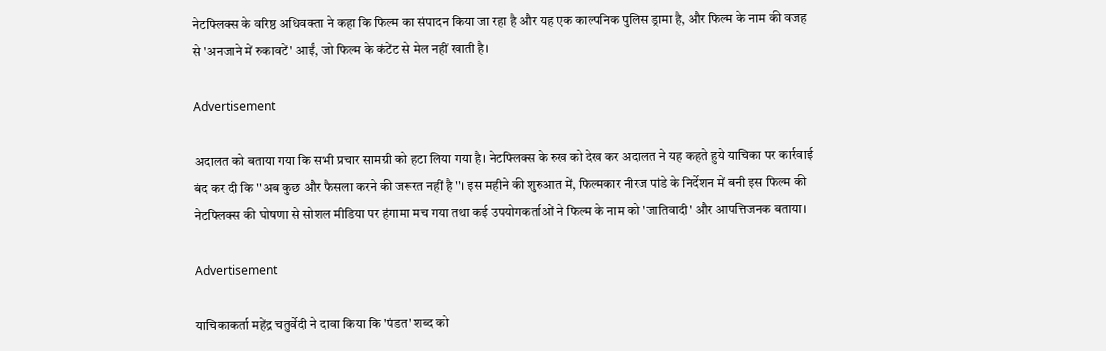नेटफ्लिक्स के वरिष्ठ अधिवक्ता ने कहा कि फिल्म का संपादन किया जा रहा है और यह एक काल्पनिक पुलिस ड्रामा है, और फिल्म के नाम की वजह से 'अनजाने में रुकावटें' आईं, जो फिल्म के कंटेंट से मेल नहीं खाती है।

Advertisement

अदालत को बताया गया कि सभी प्रचार सामग्री को हटा लिया गया है। नेटफ्लिक्स के रुख को देख कर अदालत ने यह कहते हुये याचिका पर कार्रवाई बंद कर दी कि ''अब कुछ और फैसला करने की जरूरत नहीं है''। इस महीने की शुरुआत में, फिल्मकार नीरज पांडे के निर्देशन में बनी इस फिल्म की नेटफ्लिक्स की घोषणा से सोशल मीडिया पर हंगामा मच गया तथा कई उपयोगकर्ताओं ने फिल्म के नाम को 'जातिवादी' और आपत्तिजनक बताया।

Advertisement

याचिकाकर्ता महेंद्र चतुर्वेदी ने दावा किया कि 'पंडत' शब्द को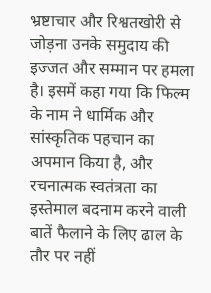भ्रष्टाचार और रिश्वतखोरी से जोड़ना उनके समुदाय की इज्जत और सम्मान पर हमला है। इसमें कहा गया कि फिल्म के नाम ने धार्मिक और सांस्कृतिक पहचान का अपमान किया है, और रचनात्मक स्वतंत्रता का इस्तेमाल बदनाम करने वाली बातें फैलाने के लिए ढाल के तौर पर नहीं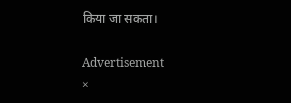किया जा सकता।

Advertisement
×